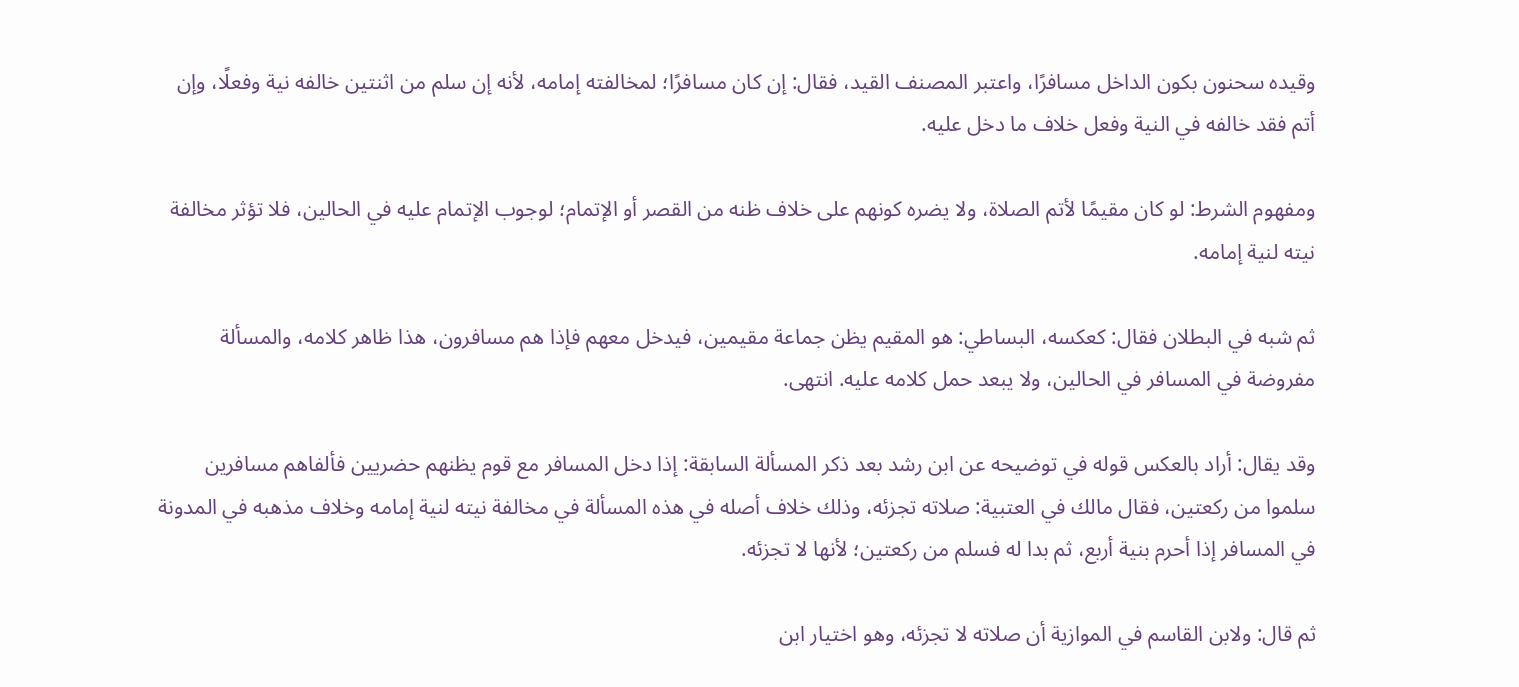وقيده سحنون بكون الداخل مسافرًا، واعتبر المصنف القيد، فقال: إن كان مسافرًا؛ لمخالفته إمامه، لأنه إن سلم من اثنتين خالفه نية وفعلًا، وإن أتم فقد خالفه في النية وفعل خلاف ما دخل عليه.

ومفهوم الشرط: لو كان مقيمًا لأتم الصلاة، ولا يضره كونهم على خلاف ظنه من القصر أو الإتمام؛ لوجوب الإتمام عليه في الحالين، فلا تؤثر مخالفة نيته لنية إمامه.

ثم شبه في البطلان فقال: كعكسه، البساطي: هو المقيم يظن جماعة مقيمين، فيدخل معهم فإذا هم مسافرون، هذا ظاهر كلامه، والمسألة مفروضة في المسافر في الحالين، ولا يبعد حمل كلامه عليه. انتهى.

وقد يقال: أراد بالعكس قوله في توضيحه عن ابن رشد بعد ذكر المسألة السابقة: إذا دخل المسافر مع قوم يظنهم حضريين فألفاهم مسافرين سلموا من ركعتين، فقال مالك في العتبية: صلاته تجزئه، وذلك خلاف أصله في هذه المسألة في مخالفة نيته لنية إمامه وخلاف مذهبه في المدونة في المسافر إذا أحرم بنية أربع، ثم بدا له فسلم من ركعتين؛ لأنها لا تجزئه.

ثم قال: ولابن القاسم في الموازية أن صلاته لا تجزئه، وهو اختيار ابن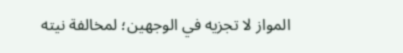المواز لا تجزيه في الوجهين؛ لمخالفة نيته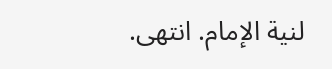لنية الإمام. انتهى.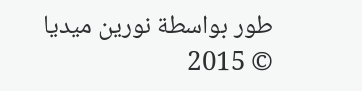طور بواسطة نورين ميديا © 2015